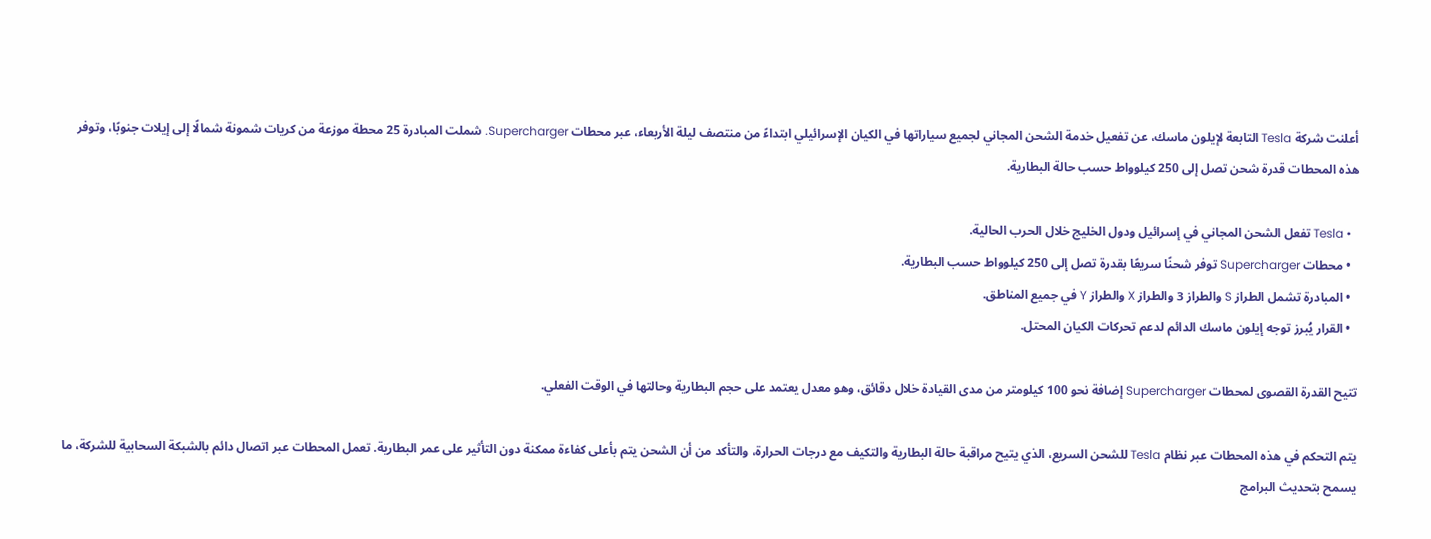أعلنت شركة Tesla التابعة لإيلون ماسك، عن تفعيل خدمة الشحن المجاني لجميع سياراتها في الكيان الإسرائيلي ابتداءً من منتصف ليلة الأربعاء، عبر محطات Supercharger. شملت المبادرة 25 محطة موزعة من كريات شمونة شمالًا إلى إيلات جنوبًا، وتوفر هذه المحطات قدرة شحن تصل إلى 250 كيلوواط حسب حالة البطارية.

  • Tesla تفعل الشحن المجاني في إسرائيل ودول الخليج خلال الحرب الحالية.
  • محطات Supercharger توفر شحنًا سريعًا بقدرة تصل إلى 250 كيلوواط حسب البطارية.
  • المبادرة تشمل الطراز S والطراز 3 والطراز X والطراز Y في جميع المناطق.
  • القرار يُبرز توجه إيلون ماسك الدائم لدعم تحركات الكيان المحتل.

تتيح القدرة القصوى لمحطات Supercharger إضافة نحو 100 كيلومتر من مدى القيادة خلال دقائق، وهو معدل يعتمد على حجم البطارية وحالتها في الوقت الفعلي.

يتم التحكم في هذه المحطات عبر نظام Tesla للشحن السريع، الذي يتيح مراقبة حالة البطارية والتكيف مع درجات الحرارة، والتأكد من أن الشحن يتم بأعلى كفاءة ممكنة دون التأثير على عمر البطارية. تعمل المحطات عبر اتصال دائم بالشبكة السحابية للشركة، ما يسمح بتحديث البرامج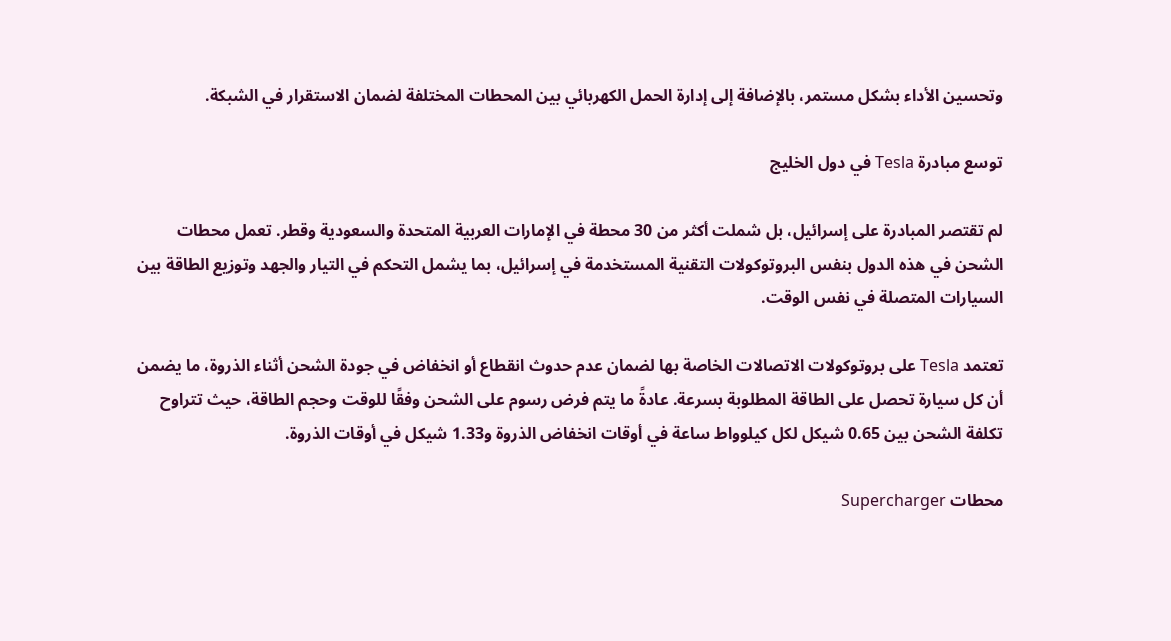وتحسين الأداء بشكل مستمر، بالإضافة إلى إدارة الحمل الكهربائي بين المحطات المختلفة لضمان الاستقرار في الشبكة.

توسع مبادرة Tesla في دول الخليج

لم تقتصر المبادرة على إسرائيل، بل شملت أكثر من 30 محطة في الإمارات العربية المتحدة والسعودية وقطر. تعمل محطات الشحن في هذه الدول بنفس البروتوكولات التقنية المستخدمة في إسرائيل، بما يشمل التحكم في التيار والجهد وتوزيع الطاقة بين السيارات المتصلة في نفس الوقت.

تعتمد Tesla على بروتوكولات الاتصالات الخاصة بها لضمان عدم حدوث انقطاع أو انخفاض في جودة الشحن أثناء الذروة، ما يضمن أن كل سيارة تحصل على الطاقة المطلوبة بسرعة. عادةً ما يتم فرض رسوم على الشحن وفقًا للوقت وحجم الطاقة، حيث تتراوح تكلفة الشحن بين 0.65 شيكل لكل كيلوواط ساعة في أوقات انخفاض الذروة و1.33 شيكل في أوقات الذروة.

محطات Supercharger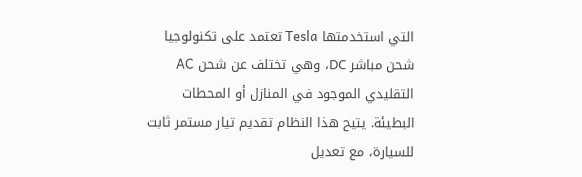التي استخدمتها Tesla تعتمد على تكنولوجيا شحن مباشر DC، وهي تختلف عن شحن AC التقليدي الموجود في المنازل أو المحطات البطيئة. يتيح هذا النظام تقديم تيار مستمر ثابت للسيارة، مع تعديل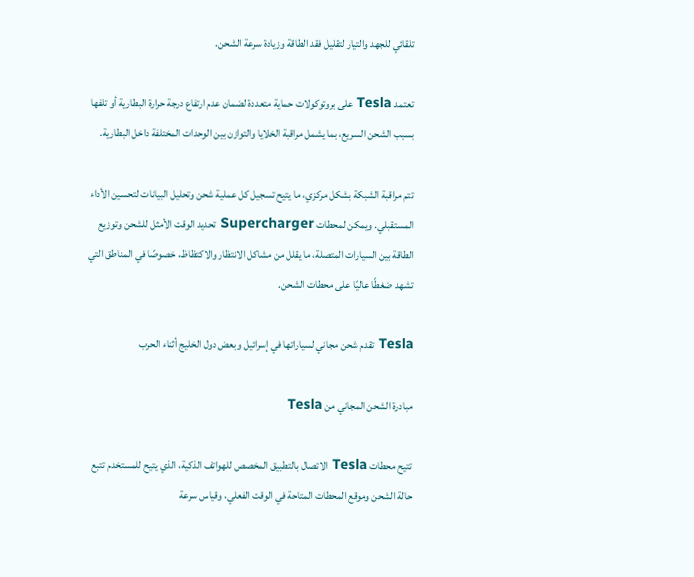تلقائي للجهد والتيار لتقليل فقد الطاقة وزيادة سرعة الشحن.

تعتمد Tesla على بروتوكولات حماية متعددة لضمان عدم ارتفاع درجة حرارة البطارية أو تلفها بسبب الشحن السريع، بما يشمل مراقبة الخلايا والتوازن بين الوحدات المختلفة داخل البطارية.

تتم مراقبة الشبكة بشكل مركزي، ما يتيح تسجيل كل عملية شحن وتحليل البيانات لتحسين الأداء المستقبلي. ويمكن لمحطات Supercharger تحديد الوقت الأمثل للشحن وتوزيع الطاقة بين السيارات المتصلة، ما يقلل من مشاكل الانتظار والاكتظاظ، خصوصًا في المناطق التي تشهد ضغطًا عاليًا على محطات الشحن.

Tesla تقدم شحن مجاني لسياراتها في إسرائيل وبعض دول الخليج أثناء الحرب

مبادرة الشحن المجاني من Tesla

تتيح محطات Tesla الاتصال بالتطبيق المخصص للهواتف الذكية، الذي يتيح للمستخدم تتبع حالة الشحن وموقع المحطات المتاحة في الوقت الفعلي، وقياس سرعة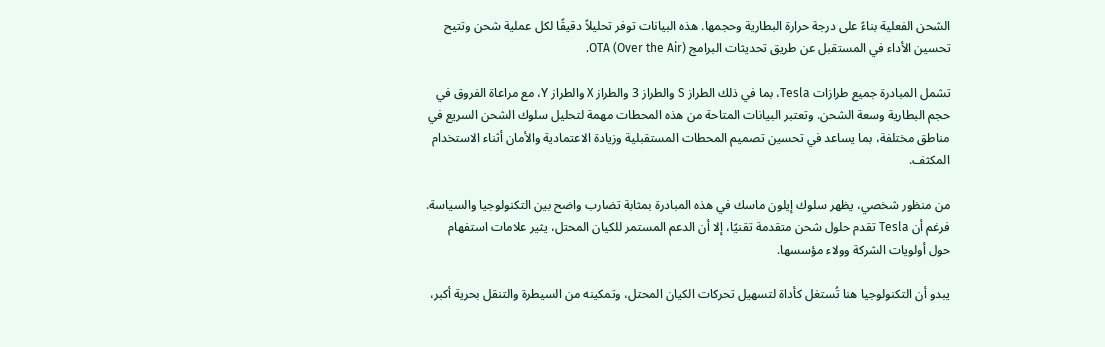الشحن الفعلية بناءً على درجة حرارة البطارية وحجمها. هذه البيانات توفر تحليلاً دقيقًا لكل عملية شحن وتتيح تحسين الأداء في المستقبل عن طريق تحديثات البرامج OTA (Over the Air).

تشمل المبادرة جميع طرازات Tesla، بما في ذلك الطراز S والطراز 3 والطراز X والطراز Y، مع مراعاة الفروق في حجم البطارية وسعة الشحن. وتعتبر البيانات المتاحة من هذه المحطات مهمة لتحليل سلوك الشحن السريع في مناطق مختلفة، بما يساعد في تحسين تصميم المحطات المستقبلية وزيادة الاعتمادية والأمان أثناء الاستخدام المكثف.

من منظور شخصي، يظهر سلوك إيلون ماسك في هذه المبادرة بمثابة تضارب واضح بين التكنولوجيا والسياسة. فرغم أن Tesla تقدم حلول شحن متقدمة تقنيًا، إلا أن الدعم المستمر للكيان المحتل، يثير علامات استفهام حول أولويات الشركة وولاء مؤسسها.

يبدو أن التكنولوجيا هنا تُستغل كأداة لتسهيل تحركات الكيان المحتل، وتمكينه من السيطرة والتنقل بحرية أكبر،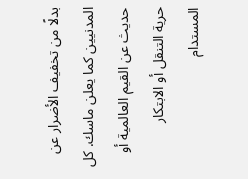بدلًا من تخفيف الأضرار عن المدنيين كما يعلن ماسك. كل حديث عن القيم العالمية أو حرية التنقل أو الابتكار المستدام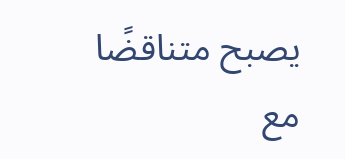يصبح متناقضًا مع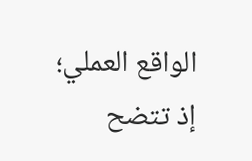الواقع العملي؛ إذ تتضح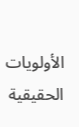الأولويات الحقيقية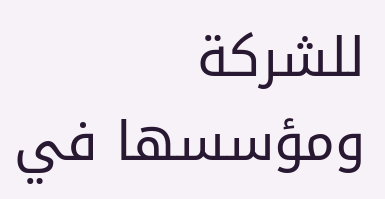للشركة ومؤسسها في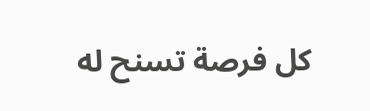كل فرصة تسنح له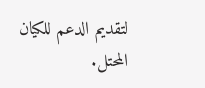لتقديم الدعم للكيان المحتل.